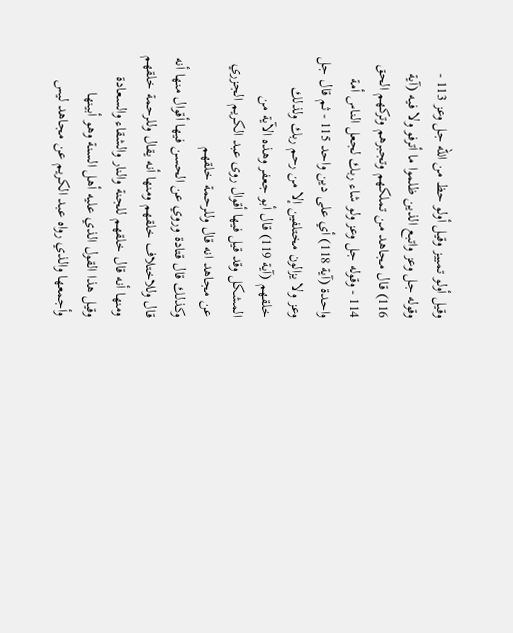وقيل أولو تمييز وقيل أولو حظ من الله جل وعز 113 - وقوله جل وعز واتبع الذين ظلموا ما أترفو ولا فيه (آية 116) قال مجاهد من تملكهم وتجبرهم وتركهم الحق 114 - وقوله جل وعز ولو شاء ربك لجعل الناس أمة واحدة (آية 118) أي على دين واحد 115 - ثم قال جل وعز ولا يزالون مختلفين إلا من رحم ربك ولذلك خلقهم (آية 119) قال أبو جعفر وهذه الآية من المشكل وقد قيل فيها أقوال روى عبد الكريم الجزري عن مجاهد انه قال وللرحمة خلقهم
وكذلك قال قتادة وروي عن الحسن فيها أقوال منها أنه قال وللاختلاف خلقهم ومنها أنه يقال وللرحمة خلقهم ومنها أنه قال خلقهم للجنة والنار والشقاء والسعادة
وقيل هذا القول الذي عليه أهل السنة وهو أبينها وأجمعها والذي رواه عبد الكريم عن مجاهد ليس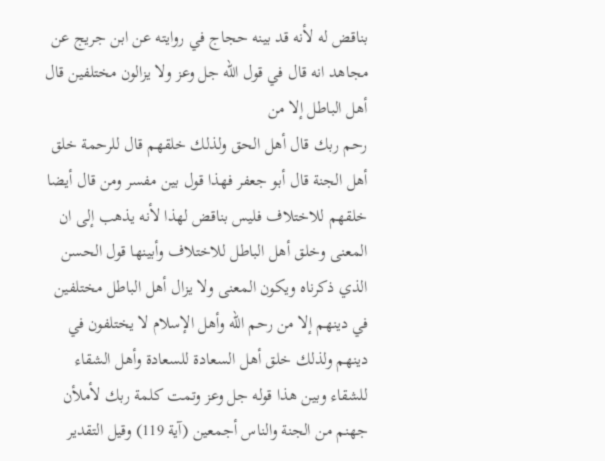بناقض له لأنه قد بينه حجاج في روايته عن ابن جريج عن مجاهد انه قال في قول الله جل وعز ولا يزالون مختلفين قال أهل الباطل إلا من
رحم ربك قال أهل الحق ولذلك خلقهم قال للرحمة خلق أهل الجنة قال أبو جعفر فهذا قول بين مفسر ومن قال أيضا خلقهم للاختلاف فليس بناقض لهذا لأنه يذهب إلى ان المعنى وخلق أهل الباطل للاختلاف وأبينها قول الحسن الذي ذكرناه ويكون المعنى ولا يزال أهل الباطل مختلفين في دينهم إلا من رحم الله وأهل الإسلام لا يختلفون في دينهم ولذلك خلق أهل السعادة للسعادة وأهل الشقاء للشقاء وبين هذا قوله جل وعز وتمت كلمة ربك لأملأن جهنم من الجنة والناس أجمعين (آية 119) وقيل التقدير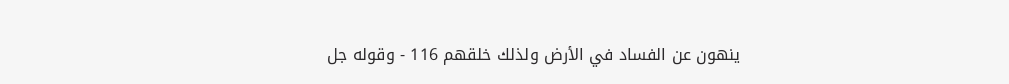ينهون عن الفساد في الأرض ولذلك خلقهم 116 - وقوله جل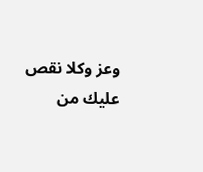وعز وكلا نقص عليك من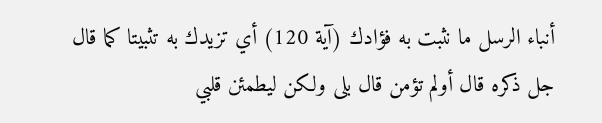أنباء الرسل ما نثبت به فؤادك (آية 120) أي تزيدك به تثبيتا كما قال جل ذكره قال أولم تؤمن قال بلى ولكن ليطمئن قلبي